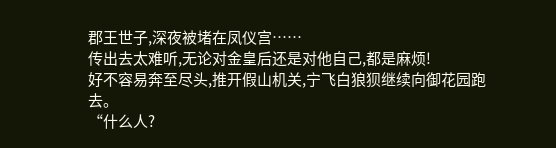郡王世子,深夜被堵在凤仪宫……
传出去太难听,无论对金皇后还是对他自己,都是麻烦!
好不容易奔至尽头,推开假山机关,宁飞白狼狈继续向御花园跑去。
“什么人?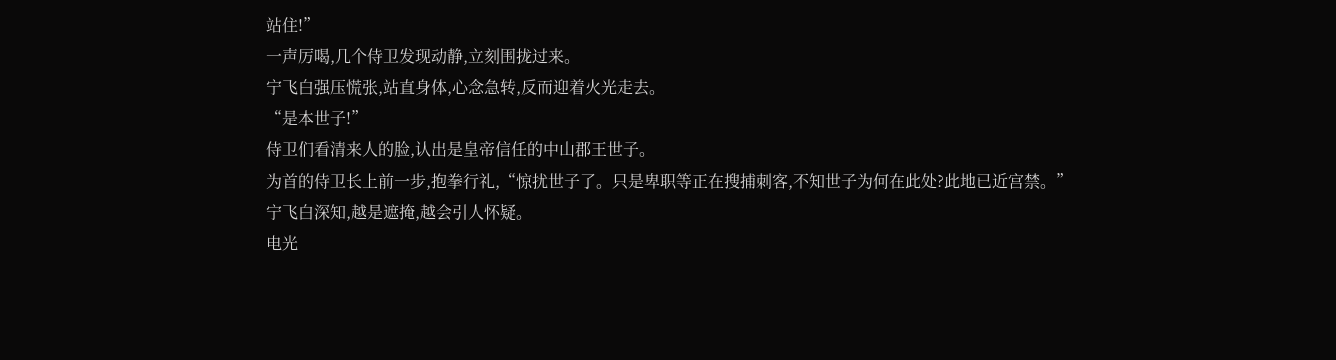站住!”
一声厉喝,几个侍卫发现动静,立刻围拢过来。
宁飞白强压慌张,站直身体,心念急转,反而迎着火光走去。
“是本世子!”
侍卫们看清来人的脸,认出是皇帝信任的中山郡王世子。
为首的侍卫长上前一步,抱拳行礼,“惊扰世子了。只是卑职等正在搜捕刺客,不知世子为何在此处?此地已近宫禁。”
宁飞白深知,越是遮掩,越会引人怀疑。
电光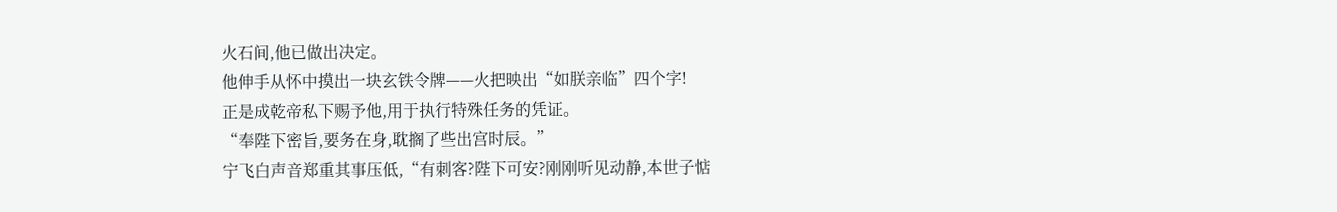火石间,他已做出决定。
他伸手从怀中摸出一块玄铁令牌——火把映出“如朕亲临”四个字!
正是成乾帝私下赐予他,用于执行特殊任务的凭证。
“奉陛下密旨,要务在身,耽搁了些出宫时辰。”
宁飞白声音郑重其事压低,“有刺客?陛下可安?刚刚听见动静,本世子惦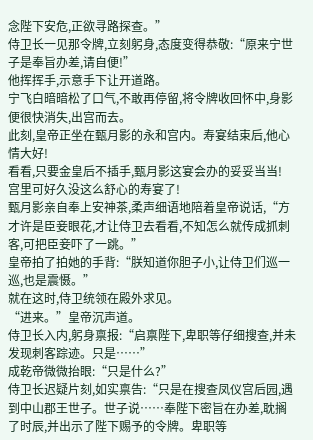念陛下安危,正欲寻路探查。”
侍卫长一见那令牌,立刻躬身,态度变得恭敬:“原来宁世子是奉旨办差,请自便!”
他挥挥手,示意手下让开道路。
宁飞白暗暗松了口气,不敢再停留,将令牌收回怀中,身影便很快消失,出宫而去。
此刻,皇帝正坐在甄月影的永和宫内。寿宴结束后,他心情大好!
看看,只要金皇后不插手,甄月影这宴会办的妥妥当当!
宫里可好久没这么舒心的寿宴了!
甄月影亲自奉上安神茶,柔声细语地陪着皇帝说话,“方才许是臣妾眼花,才让侍卫去看看,不知怎么就传成抓刺客,可把臣妾吓了一跳。”
皇帝拍了拍她的手背:“朕知道你胆子小,让侍卫们巡一巡,也是震慑。”
就在这时,侍卫统领在殿外求见。
“进来。”皇帝沉声道。
侍卫长入内,躬身禀报:“启禀陛下,卑职等仔细搜查,并未发现刺客踪迹。只是……”
成乾帝微微抬眼:“只是什么?”
侍卫长迟疑片刻,如实禀告:“只是在搜查凤仪宫后园,遇到中山郡王世子。世子说……奉陛下密旨在办差,耽搁了时辰,并出示了陛下赐予的令牌。卑职等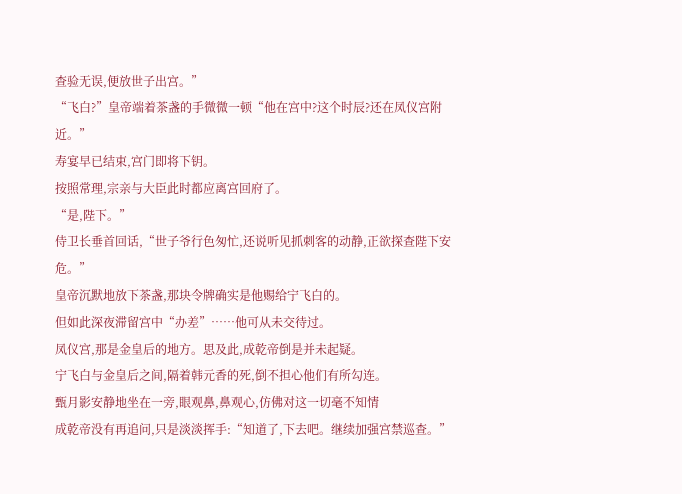查验无误,便放世子出宫。”
“飞白?”皇帝端着茶盏的手微微一顿“他在宫中?这个时辰?还在凤仪宫附近。”
寿宴早已结束,宫门即将下钥。
按照常理,宗亲与大臣此时都应离宫回府了。
“是,陛下。”
侍卫长垂首回话,“世子爷行色匆忙,还说听见抓刺客的动静,正欲探查陛下安危。”
皇帝沉默地放下茶盏,那块令牌确实是他赐给宁飞白的。
但如此深夜滞留宫中“办差”……他可从未交待过。
凤仪宫,那是金皇后的地方。思及此,成乾帝倒是并未起疑。
宁飞白与金皇后之间,隔着韩元香的死,倒不担心他们有所勾连。
甄月影安静地坐在一旁,眼观鼻,鼻观心,仿佛对这一切毫不知情
成乾帝没有再追问,只是淡淡挥手:“知道了,下去吧。继续加强宫禁巡查。”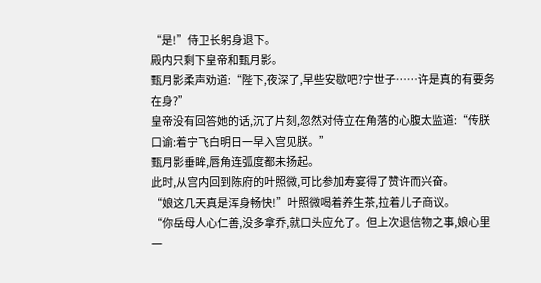“是!”侍卫长躬身退下。
殿内只剩下皇帝和甄月影。
甄月影柔声劝道:“陛下,夜深了,早些安歇吧?宁世子……许是真的有要务在身?”
皇帝没有回答她的话,沉了片刻,忽然对侍立在角落的心腹太监道:“传朕口谕:着宁飞白明日一早入宫见朕。”
甄月影垂眸,唇角连弧度都未扬起。
此时,从宫内回到陈府的叶照微,可比参加寿宴得了赞许而兴奋。
“娘这几天真是浑身畅快!”叶照微喝着养生茶,拉着儿子商议。
“你岳母人心仁善,没多拿乔,就口头应允了。但上次退信物之事,娘心里一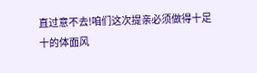直过意不去!咱们这次提亲必须做得十足十的体面风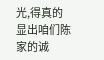光,得真的显出咱们陈家的诚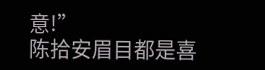意!”
陈拾安眉目都是喜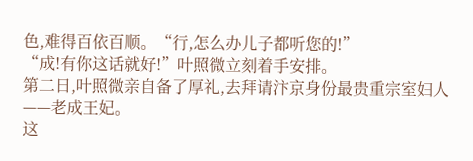色,难得百依百顺。“行,怎么办儿子都听您的!”
“成!有你这话就好!”叶照微立刻着手安排。
第二日,叶照微亲自备了厚礼,去拜请汴京身份最贵重宗室妇人——老成王妃。
这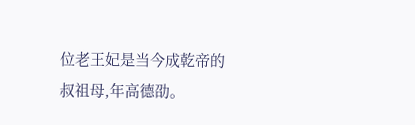位老王妃是当今成乾帝的叔祖母,年高德劭。